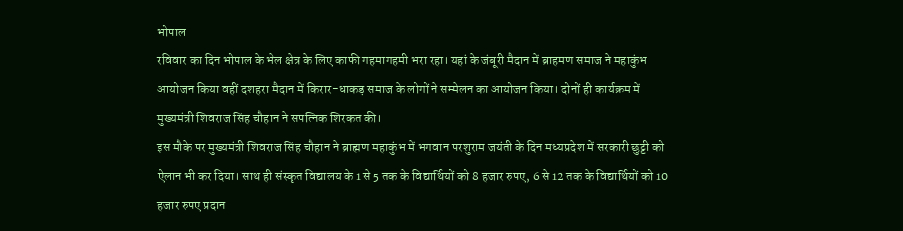भोपाल
रविवार का दिन भोपाल के भेल क्षेत्र के लिए काफी गहमागहमी भरा रहा। यहां के जंबूरी मैदान में ब्राहमण समाज ने महाकुंभ आयोजन किया वहीं दशहरा मैदान में किरार-धाकड़ समाज के लोगों ने सम्मेलन का आयोजन किया। दोनों ही कार्यक्रम में मुख्यमंत्री शिवराज सिंह चौहान ने सपत्निक शिरकत की।
इस मौके पर मुख्यमंत्री शिवराज सिंह चौहान ने ब्राह्मण महाकुंभ में भगवान परशुराम जयंती के दिन मध्यप्रदेश में सरकारी छुट्टी को ऐलान भी कर दिया। साथ ही संस्कृत विद्यालय के 1 से 5 तक के विद्यार्थियों को 8 हजार रुपए, 6 से 12 तक के विद्यार्थियों को 10 हजार रुपए प्रदान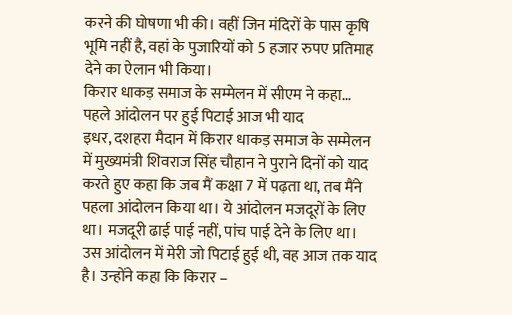करने की घोषणा भी की। वहीं जिन मंदिरों के पास कृषि भूमि नहीं है, वहां के पुजारियों को 5 हजार रुपए प्रतिमाह देने का ऐलान भी किया।
किरार धाकड़ समाज के सम्मेलन में सीएम ने कहा… पहले आंदोलन पर हुई पिटाई आज भी याद
इधर, दशहरा मैदान में किरार धाकड़ समाज के सम्मेलन में मुख्यमंत्री शिवराज सिंह चौहान ने पुराने दिनों को याद करते हुए कहा कि जब मैं कक्षा 7 में पढ़ता था, तब मैंने पहला आंदोलन किया था। ये आंदोलन मजदूरों के लिए था। मजदूरी ढाई पाई नहीं, पांच पाई देने के लिए था। उस आंदोलन में मेरी जो पिटाई हुई थी, वह आज तक याद है। उन्होंने कहा कि किरार –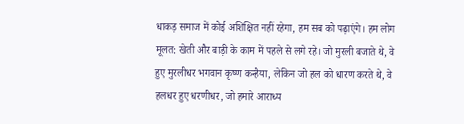धाकड़ समाज में कोई अशिक्षित नहीं रहेगा, हम सब को पढ़ाएंगे। हम लोग मूलत: खेती और बाड़ी के काम में पहले से लगे रहे। जो मुरली बजाते थे, वे हुए मुरलीधर भगवान कृष्ण कन्हैया, लेकिन जो हल को धारण करते थे, वे हलधर हुए धरणीधर, जो हमारे आराध्य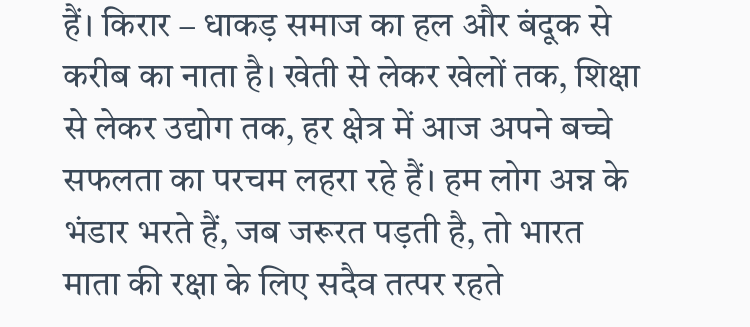हैं। किरार – धाकड़ समाज का हल और बंदूक से करीब का नाता है। खेती से लेकर खेलों तक, शिक्षा से लेकर उद्योग तक, हर क्षेत्र में आज अपने बच्चे सफलता का परचम लहरा रहे हैं। हम लोग अन्न के भंडार भरते हैं, जब जरूरत पड़ती है, तो भारत माता की रक्षा के लिए सदैव तत्पर रहते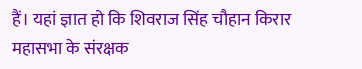हैं। यहां ज्ञात हो कि शिवराज सिंह चौहान किरार महासभा के संरक्षक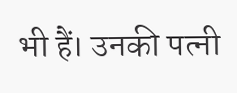भी हैं। उनकी पत्नी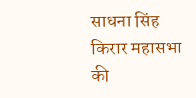साधना सिंह किरार महासभा की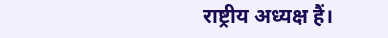राष्ट्रीय अध्यक्ष हैं।